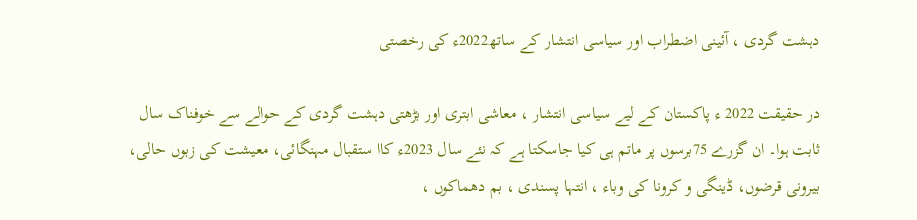دہشت گردی ، آئینی اضطراب اور سیاسی انتشار کے ساتھ2022ء کی رخصتی

در حقیقت 2022 ء پاکستان کے لیے سیاسی انتشار ، معاشی ابتری اور بڑھتی دہشت گردی کے حوالے سے خوفناک سال ثابت ہوا۔ ان گزرے 75برسوں پر ماتم ہی کیا جاسکتا ہے کہ نئے سال 2023ء کاا ستقبال مہنگائی، معیشت کی زبوں حالی، بیرونی قرضوں، ڈینگی و کرونا کی وباء ، انتہا پسندی ، بم دھماکوں ،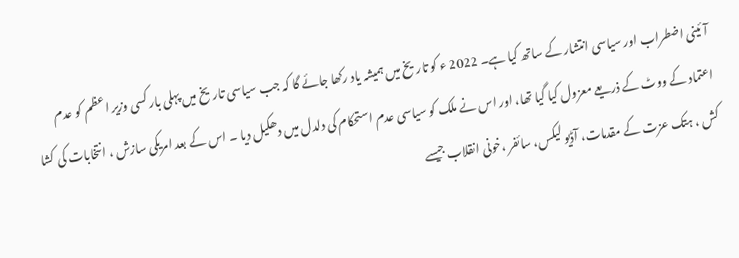آئینی اضطراب اور سیاسی انتشار کے ساتھ کیا ہے۔ 2022 ء کو تاریخ میں ہمیشہ یاد رکھا جائے گا کہ جب سیاسی تاریخ میں پہلی بار کسی وزیر اعظم کو عدم اعتماد کے ووٹ کے ذریعے معزول کیا گیا تھا، اور اس نے ملک کو سیاسی عدم استحکام کی دلدل میں دھکیل دیا ۔ اس کے بعد امریکی سازش ، انتخابات کی کشا کش ، ہتک عزت کے مقدمات، آڈیو لیکس، سائفر ،خونی انقلاب جیسے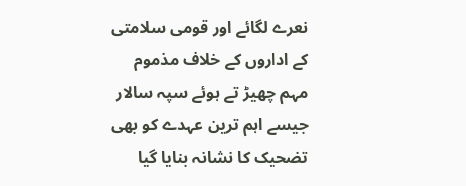نعرے لگائے اور قومی سلامتی کے اداروں کے خلاف مذموم مہم چھیڑ تے ہوئے سپہ سالار جیسے اہم ترین عہدے کو بھی تضحیک کا نشانہ بنایا گیا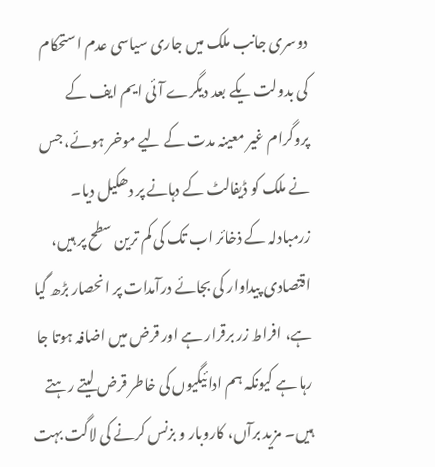دوسری جانب ملک میں جاری سیاسی عدم استحکام کی بدولت یکے بعد دیگرے آئی ایم ایف کے پروگرام غیر معینہ مدت کے لیے موخر ہوئے، جس نے ملک کو ڈیفالٹ کے دہانے پر دھکیل دیا۔ زرمبادلہ کے ذخائر اب تک کی کم ترین سطح پر ہیں، اقتصادی پیداوار کی بجائے درآمدات پر انحصار بڑھ گیا ہے، افراط زر برقرار ہے اور قرض میں اضافہ ہوتا جا رہا ہے کیونکہ ہم ادائیگیوں کی خاطر قرض لیتے رہتے ہیں۔ مزید برآں، کاروبار و بزنس کرنے کی لاگت بہت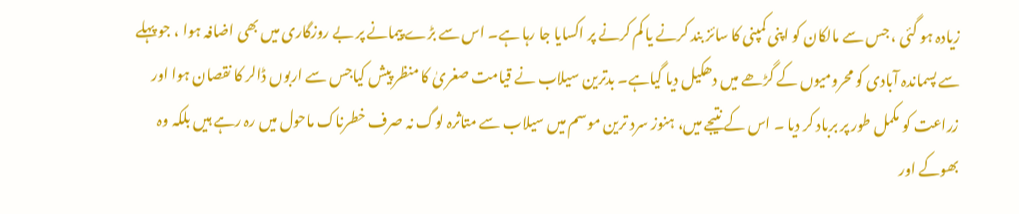زیادہ ہو گئی ، جس سے مالکان کو اپنی کمپنی کا سائز بند کرنے یا کم کرنے پر اکسایا جا رہا ہے۔ اس سے بڑے پیمانے پر بے روزگاری میں بھی اضافہ ہوا ، جو پہلے سے پسماندہ آبادی کو محرومیوں کے گڑھے میں دھکیل دیا گیاہے۔ بدترین سیلاب نے قیامت صغریٰ کا منظر پیش کیاجس سے اربوں ڈالر کا نقصان ہوا اور زراعت کو مکمل طور پر برباد کر دیا ۔ اس کے نتیجے میں، ہنوز سرد ترین موسم میں سیلاب سے متاثرہ لوگ نہ صرف خطرناک ماحول میں رہ رہے ہیں بلکہ وہ بھوکے اور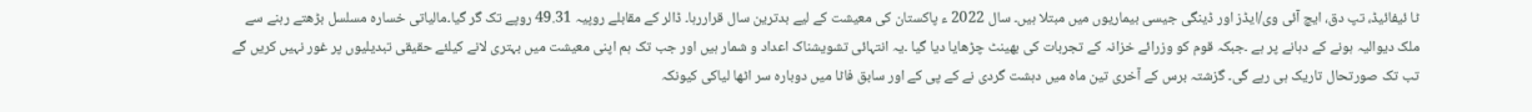ٹا ئیفائیڈ، تپ دق، ایچ آئی وی/ایڈز اور ڈینگی جیسی بیماریوں میں مبتلا ہیں۔ سال 2022 ء پاکستان کی معیشت کے لیے بدترین سال قراررہا۔ ڈالر کے مقابلے روپیہ 49.31 روپے تک گر گیا۔مالیاتی خسارہ مسلسل بڑھتے رہنے سے ملک دیوالیہ ہونے کے دہانے پر ہے ۔جبکہ قوم کو وزرائے خزانہ کے تجربات کی بھینٹ چڑھایا دیا گیا ۔یہ انتہائی تشویشناک اعداد و شمار ہیں اور جب تک ہم اپنی معیشت میں بہتری لانے کیلئے حقیقی تبدیلیوں پر غور نہیں کریں گے تب تک صورتحال تاریک ہی رہے گی۔ گزشتہ برس کے آخری تین ماہ میں دہشت گردی نے کے پی کے اور سابق فاٹا میں دوبارہ سر اٹھا لیاکی کیونکہ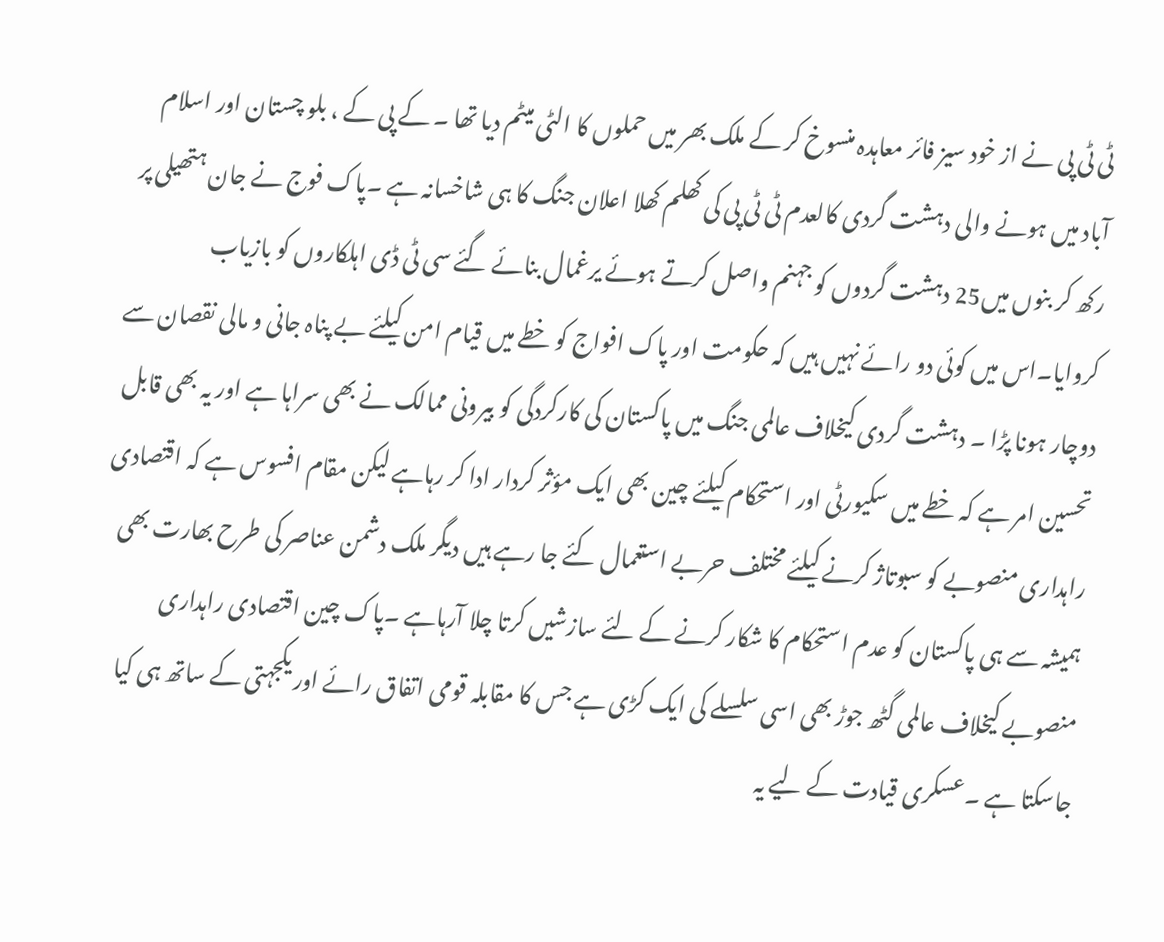ٹی ٹی پی نے از خود سیز فائر معاہدہ منسوخ کر کے ملک بھر میں حملوں کا الٹی میٹم دیا تھا ۔ کے پی کے ، بلو چستان اور اسلام آباد میں ہونے والی دہشت گردی کالعدم ٹی ٹی پی کی کھلم کھلا اعلان جنگ کا ہی شاخسانہ ہے ۔پاک فوج نے جان ہتھیلی پر رکھ کر بنوں میں25 دہشت گردوں کو جہنم واصل کرتے ہوئے یرغمال بنائے گئے سی ٹی ڈی اہلکاروں کو بازیاب کروایا۔اس میں کوئی دو رائے نہیں ہیں کہ حکومت اور پاک افواج کو خطے میں قیام امن کیلئے بے پناہ جانی و مالی نقصان سے دوچار ہونا پڑا ۔ دہشت گردی کیخلاف عالمی جنگ میں پاکستان کی کارکردگی کو بیرونی ممالک نے بھی سراہا ہے اور یہ بھی قابل تحسین امر ہے کہ خطے میں سکیورٹی اور استحکام کیلئے چین بھی ایک مؤثر کردار ادا کر رہاہے لیکن مقام افسوس ہے کہ اقتصادی راہداری منصوبے کو سبوتاژ کرنے کیلئے مختلف حربے استعمال کئے جا رہے ہیں دیگر ملک دشمن عناصر کی طرح بھارت بھی ہمیشہ سے ہی پاکستان کو عدم استحکام کا شکار کرنے کے لئے سازشیں کرتا چلا آرہاہے ۔پاک چین اقتصادی راہداری منصوبے کیخلاف عالمی گٹھ جوڑ بھی اسی سلسلے کی ایک کڑی ہے جس کا مقابلہ قومی اتفاق رائے اور یکجہتی کے ساتھ ہی کیا جاسکتا ہے ۔عسکری قیادت کے لیے یہ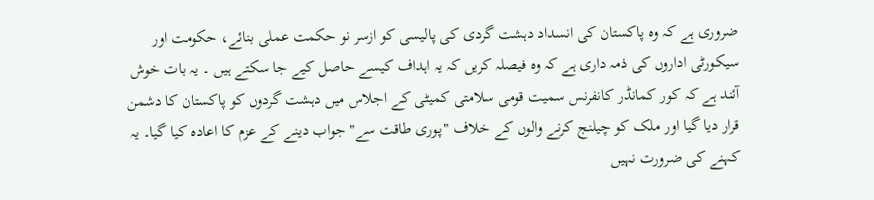ضروری ہے کہ وہ پاکستان کی انسداد دہشت گردی کی پالیسی کو ازسر نو حکمت عملی بنائے، حکومت اور سیکورٹی اداروں کی ذمہ داری ہے کہ وہ فیصلہ کریں کہ یہ اہداف کیسے حاصل کیے جا سکتے ہیں ۔ یہ بات خوش آئند ہے کہ کور کمانڈر کانفرنس سمیت قومی سلامتی کمیٹی کے اجلاس میں دہشت گردوں کو پاکستان کا دشمن قرار دیا گیا اور ملک کو چیلنج کرنے والوں کے خلاف "پوری طاقت سے" جواب دینے کے عزم کا اعادہ کیا گیا۔ یہ کہنے کی ضرورت نہیں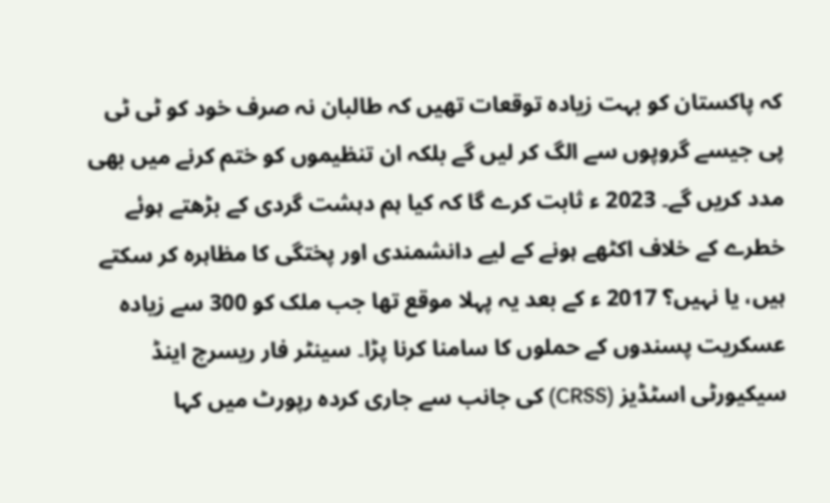کہ پاکستان کو بہت زیادہ توقعات تھیں کہ طالبان نہ صرف خود کو ٹی ٹی پی جیسے گروپوں سے الگ کر لیں گے بلکہ ان تنظیموں کو ختم کرنے میں بھی مدد کریں گے۔ 2023 ء ثابت کرے گا کہ کیا ہم دہشت گردی کے بڑھتے ہوئے خطرے کے خلاف اکٹھے ہونے کے لیے دانشمندی اور پختگی کا مظاہرہ کر سکتے ہیں، یا نہیں؟ 2017 ء کے بعد یہ پہلا موقع تھا جب ملک کو 300 سے زیادہ عسکریت پسندوں کے حملوں کا سامنا کرنا پڑا۔ سینٹر فار ریسرچ اینڈ سیکیورٹی اسٹڈیز (CRSS) کی جانب سے جاری کردہ رپورٹ میں کہا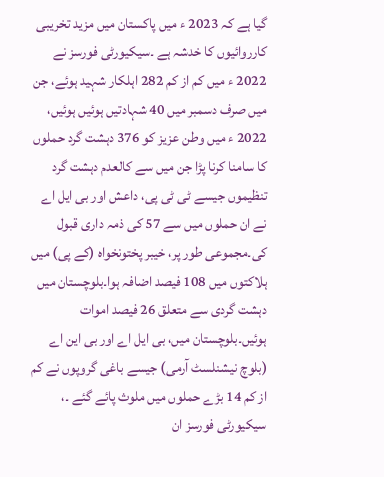گیا ہے کہ 2023 ء میں پاکستان میں مزید تخریبی کارروائیوں کا خدشہ ہے ۔سیکیورٹی فورسز نے 2022 ء میں کم از کم 282 اہلکار شہید ہوئے، جن میں صرف دسمبر میں 40 شہادتیں ہوئیں ہوئیں، 2022 ء میں وطن عزیز کو 376 دہشت گرد حملوں کا سامنا کرنا پڑا جن میں سے کالعدم دہشت گرد تنظیموں جیسے ٹی ٹی پی، داعش اور بی ایل اے نے ان حملوں میں سے 57 کی ذمہ داری قبول کی۔مجموعی طور پر، خیبر پختونخواہ (کے پی) میں ہلاکتوں میں 108 فیصد اضافہ ہوا۔بلوچستان میں دہشت گردی سے متعلق 26 فیصد اموات ہوئیں۔بلوچستان میں، بی ایل اے اور بی این اے (بلوچ نیشنلسٹ آرمی) جیسے باغی گروپوں نے کم از کم 14 بڑے حملوں میں ملوث پائے گئے ۔، سیکیورٹی فورسز ان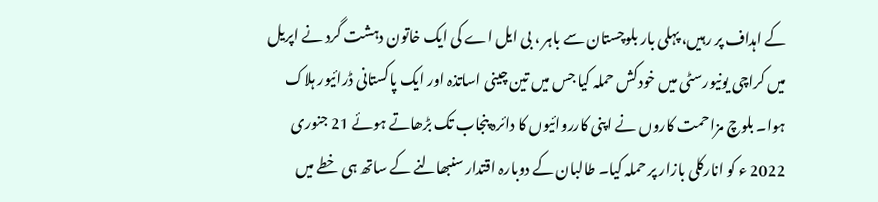کے اہداف پر رہیں، پہلی بار بلوچستان سے باہر ، بی ایل اے کی ایک خاتون دہشت گرد نے اپریل میں کراچی یونیورسٹی میں خودکش حملہ کیا جس میں تین چینی اساتذہ اور ایک پاکستانی ڈرائیور ہلاک ہوا۔ بلوچ مزاحمت کاروں نے اپنی کارروائیوں کا دائرہ پنجاب تک بڑھاتے ہوئے 21 جنوری 2022 ء کو انارکلی بازار پر حملہ کیا۔ طالبان کے دوبارہ اقتدار سنبھالنے کے ساتھ ہی خطے میں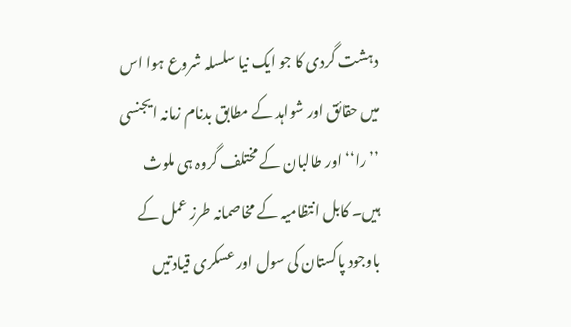دہشت گردی کا جو ایک نیا سلسلہ شروع ہوا اس میں حقائق اور شواہد کے مطابق بدنام زمانہ ایجنسی ’’را‘‘ اور طالبان کے مختلف گروہ ہی ملوث ہیں۔ کابل انتظامیہ کے مخاصمانہ طرز عمل کے باوجود پاکستان کی سول اور عسکری قیادتیں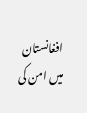افغانستان میں امن کی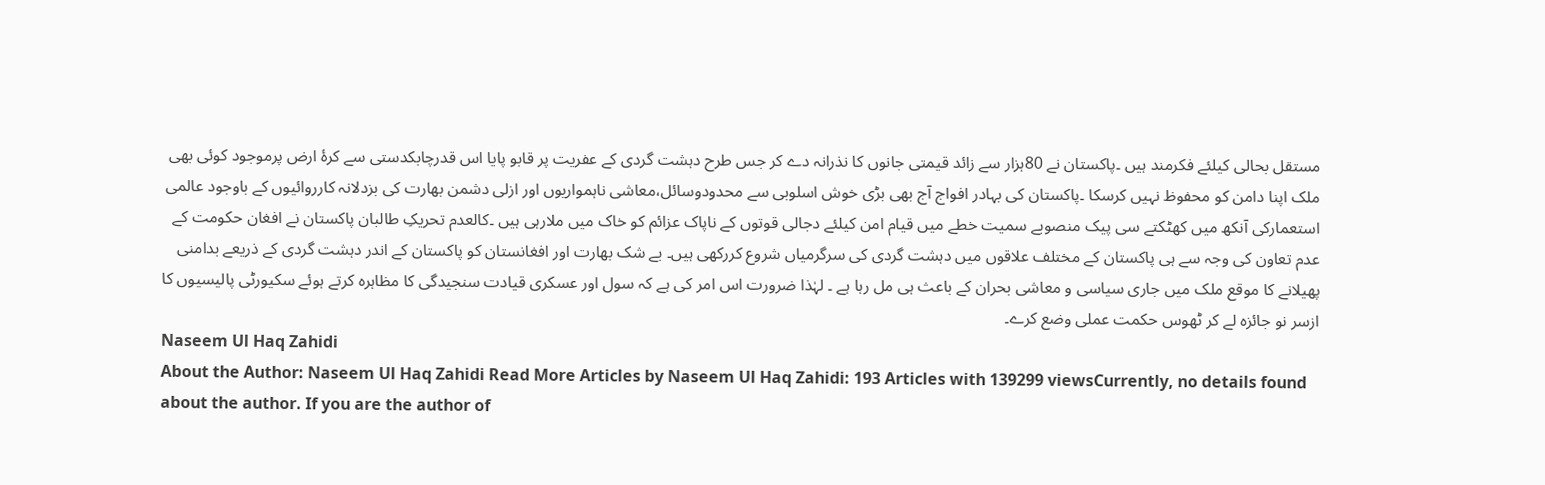مستقل بحالی کیلئے فکرمند ہیں ۔پاکستان نے 80ہزار سے زائد قیمتی جانوں کا نذرانہ دے کر جس طرح دہشت گردی کے عفریت پر قابو پایا اس قدرچابکدستی سے کرۂ ارض پرموجود کوئی بھی ملک اپنا دامن کو محفوظ نہیں کرسکا ۔پاکستان کی بہادر افواج آج بھی بڑی خوش اسلوبی سے محدودوسائل،معاشی ناہمواریوں اور ازلی دشمن بھارت کی بزدلانہ کارروائیوں کے باوجود عالمی استعمارکی آنکھ میں کھٹکتے سی پیک منصوبے سمیت خطے میں قیام امن کیلئے دجالی قوتوں کے ناپاک عزائم کو خاک میں ملارہی ہیں ۔کالعدم تحریکِ طالبان پاکستان نے افغان حکومت کے عدم تعاون کی وجہ سے ہی پاکستان کے مختلف علاقوں میں دہشت گردی کی سرگرمیاں شروع کررکھی ہیں۔ بے شک بھارت اور افغانستان کو پاکستان کے اندر دہشت گردی کے ذریعے بدامنی پھیلانے کا موقع ملک میں جاری سیاسی و معاشی بحران کے باعث ہی مل رہا ہے ۔ لہٰذا ضرورت اس امر کی ہے کہ سول اور عسکری قیادت سنجیدگی کا مظاہرہ کرتے ہوئے سکیورٹی پالیسیوں کا ازسر نو جائزہ لے کر ٹھوس حکمت عملی وضع کرے۔
Naseem Ul Haq Zahidi
About the Author: Naseem Ul Haq Zahidi Read More Articles by Naseem Ul Haq Zahidi: 193 Articles with 139299 viewsCurrently, no details found about the author. If you are the author of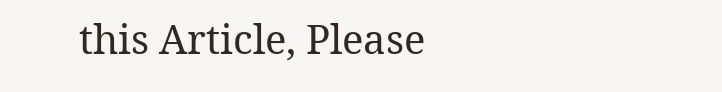this Article, Please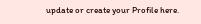update or create your Profile here.